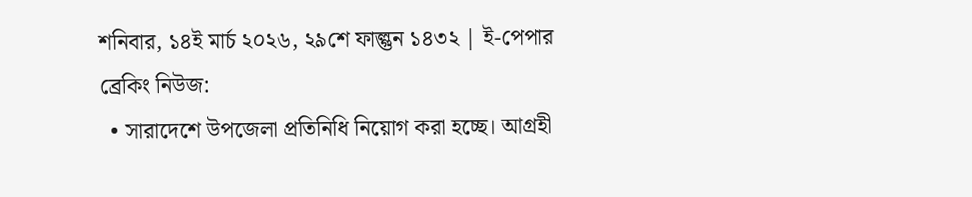শনিবার, ১৪ই মার্চ ২০২৬, ২৯শে ফাল্গুন ১৪৩২ | ই-পেপার
ব্রেকিং নিউজ:
  • সারাদেশে উপজেলা প্রতিনিধি নিয়োগ করা হচ্ছে। আগ্রহী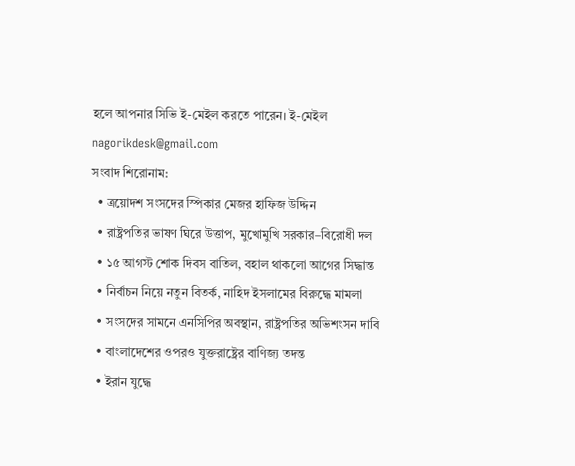হলে আপনার সিভি ই-মেইল করতে পারেন। ই-মেইল nagorikdesk@gmail.com
সংবাদ শিরোনাম:
  • ত্রয়োদশ সংসদের স্পিকার মেজর হাফিজ উদ্দিন
  • রাষ্ট্রপতির ভাষণ ঘিরে উত্তাপ, মুখোমুখি সরকার–বিরোধী দল
  • ১৫ আগস্ট শোক দিবস বাতিল, বহাল থাকলো আগের সিদ্ধান্ত
  • নির্বাচন নিয়ে নতুন বিতর্ক, নাহিদ ইসলামের বিরুদ্ধে মামলা
  • সংসদের সামনে এনসিপির অবস্থান, রাষ্ট্রপতির অভিশংসন দাবি
  • বাংলাদেশের ওপরও যুক্তরাষ্ট্রের বাণিজ্য তদন্ত
  • ইরান যুদ্ধে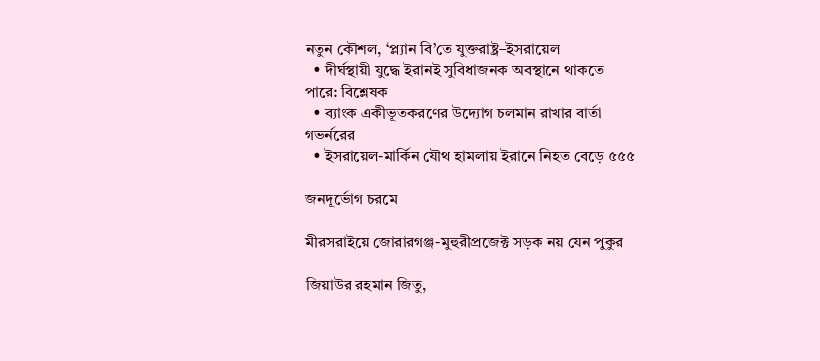নতুন কৌশল, ‘প্ল্যান বি’তে যুক্তরাষ্ট্র–ইসরায়েল
  • দীর্ঘস্থায়ী যুদ্ধে ইরানই সুবিধাজনক অবস্থানে থাকতে পারে: বিশ্লেষক
  • ব্যাংক একীভূতকরণের উদ্যোগ চলমান রাখার বার্তা গভর্নরের
  • ইসরায়েল-মার্কিন যৌথ হামলায় ইরানে নিহত বেড়ে ৫৫৫

জনদূর্ভোগ চরমে

মীরসরাইয়ে জোরারগঞ্জ-মুহুরীপ্রজেক্ট সড়ক নয় যেন পুকুর

জিয়াউর রহমান জিতু,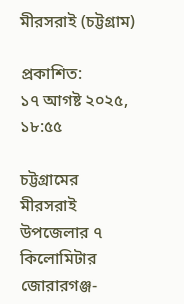মীরসরাই (চট্টগ্রাম)

প্রকাশিত:
১৭ আগষ্ট ২০২৫, ১৮:৫৫

চট্টগ্রামের মীরসরাই উপজেলার ৭ কিলোমিটার জোরারগঞ্জ-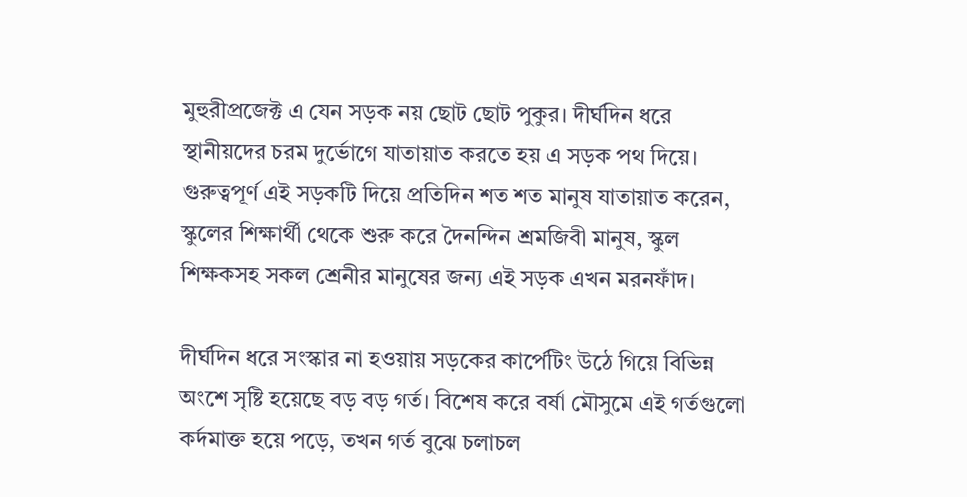মুহুরীপ্রজেক্ট এ যেন সড়ক নয় ছোট ছোট পুকুর। দীর্ঘদিন ধরে স্থানীয়দের চরম দুর্ভোগে যাতায়াত করতে হয় এ সড়ক পথ দিয়ে। গুরুত্বপূর্ণ এই সড়কটি দিয়ে প্রতিদিন শত শত মানুষ যাতায়াত করেন, স্কুলের শিক্ষার্থী থেকে শুরু করে দৈনন্দিন শ্রমজিবী মানুষ, স্কুল শিক্ষকসহ সকল শ্রেনীর মানুষের জন্য এই সড়ক এখন মরনফাঁদ।

দীর্ঘদিন ধরে সংস্কার না হওয়ায় সড়কের কার্পেটিং উঠে গিয়ে বিভিন্ন অংশে সৃষ্টি হয়েছে বড় বড় গর্ত। বিশেষ করে বর্ষা মৌসুমে এই গর্তগুলো কর্দমাক্ত হয়ে পড়ে, তখন গর্ত বুঝে চলাচল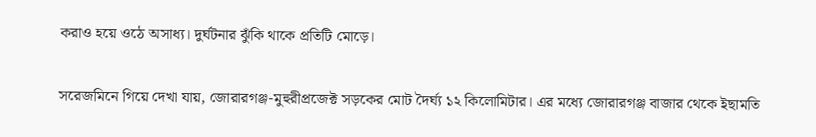করাও হয়ে ওঠে অসাধ্য। দুর্ঘটনার ঝুঁকি থাকে প্রতিটি মোড়ে।

সরেজমিনে গিয়ে দেখা যায়, জোরারগঞ্জ-মুহুরীপ্রজেক্ট সড়কের মোট দৈর্ঘ্য ১২ কিলোমিটার। এর মধ্যে জোরারগঞ্জ বাজার থেকে ইছামতি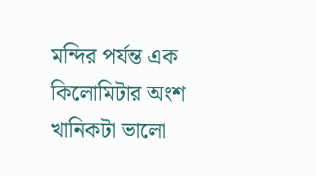মন্দির পর্যন্ত এক কিলোমিটার অংশ খানিকটা ভালো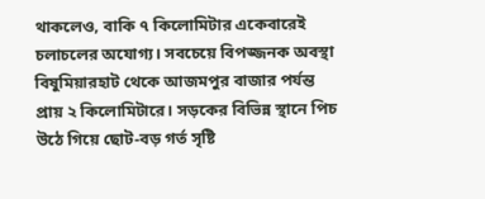থাকলেও, বাকি ৭ কিলোমিটার একেবারেই চলাচলের অযোগ্য। সবচেয়ে বিপজ্জনক অবস্থা বিষুমিয়ারহাট থেকে আজমপুর বাজার পর্যন্ত প্রায় ২ কিলোমিটারে। সড়কের বিভিন্ন স্থানে পিচ উঠে গিয়ে ছোট-বড় গর্ত সৃষ্টি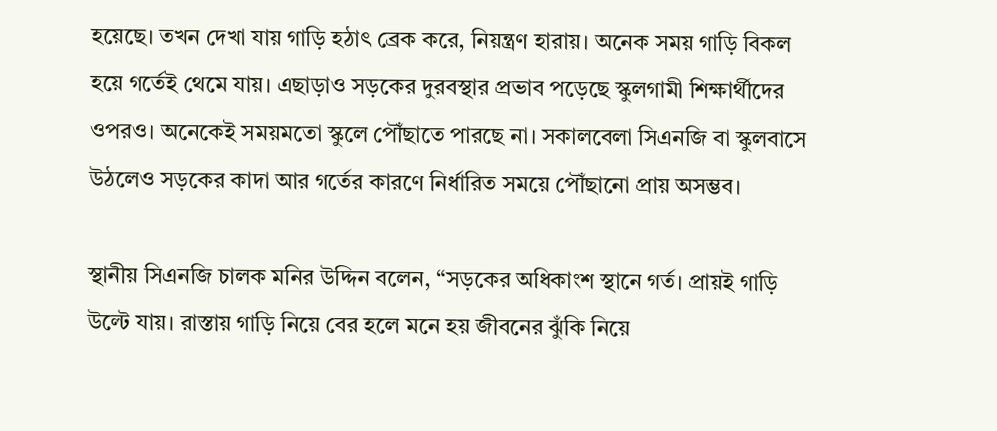হয়েছে। তখন দেখা যায় গাড়ি হঠাৎ ব্রেক করে, নিয়ন্ত্রণ হারায়। অনেক সময় গাড়ি বিকল হয়ে গর্তেই থেমে যায়। এছাড়াও সড়কের দুরবস্থার প্রভাব পড়েছে স্কুলগামী শিক্ষার্থীদের ওপরও। অনেকেই সময়মতো স্কুলে পৌঁছাতে পারছে না। সকালবেলা সিএনজি বা স্কুলবাসে উঠলেও সড়কের কাদা আর গর্তের কারণে নির্ধারিত সময়ে পৌঁছানো প্রায় অসম্ভব।

স্থানীয় সিএনজি চালক মনির উদ্দিন বলেন, “সড়কের অধিকাংশ স্থানে গর্ত। প্রায়ই গাড়ি উল্টে যায়। রাস্তায় গাড়ি নিয়ে বের হলে মনে হয় জীবনের ঝুঁকি নিয়ে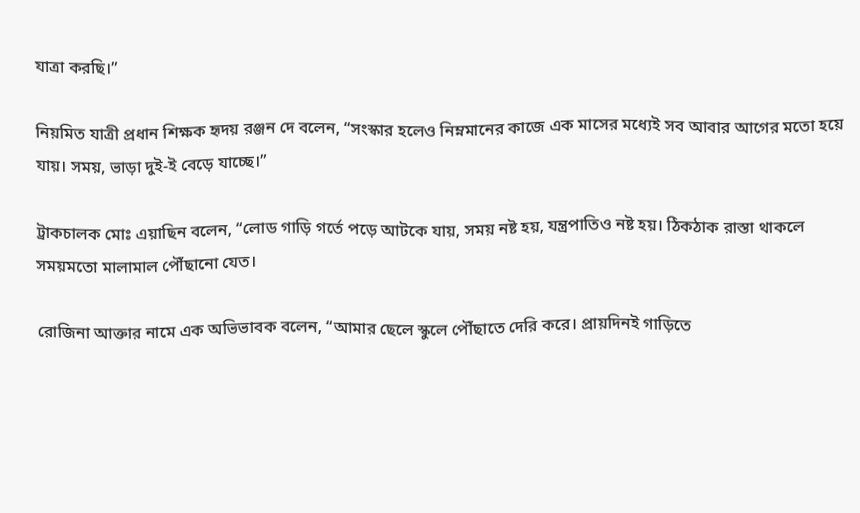যাত্রা করছি।”

নিয়মিত যাত্রী প্রধান শিক্ষক হৃদয় রঞ্জন দে বলেন, “সংস্কার হলেও নিম্নমানের কাজে এক মাসের মধ্যেই সব আবার আগের মতো হয়ে যায়। সময়, ভাড়া দুই-ই বেড়ে যাচ্ছে।”

ট্রাকচালক মোঃ এয়াছিন বলেন, “লোড গাড়ি গর্তে পড়ে আটকে যায়, সময় নষ্ট হয়, যন্ত্রপাতিও নষ্ট হয়। ঠিকঠাক রাস্তা থাকলে সময়মতো মালামাল পৌঁছানো যেত।

রোজিনা আক্তার নামে এক অভিভাবক বলেন, “আমার ছেলে স্কুলে পৌঁছাতে দেরি করে। প্রায়দিনই গাড়িতে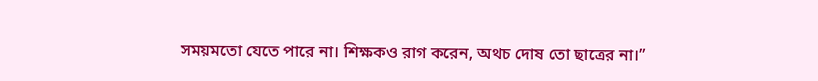সময়মতো যেতে পারে না। শিক্ষকও রাগ করেন, অথচ দোষ তো ছাত্রের না।”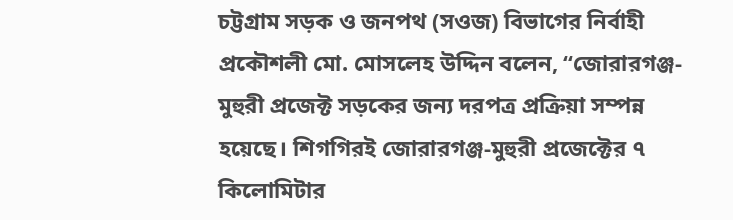চট্টগ্রাম সড়ক ও জনপথ (সওজ) বিভাগের নির্বাহী প্রকৌশলী মো. মোসলেহ উদ্দিন বলেন, “জোরারগঞ্জ-মুহুরী প্রজেক্ট সড়কের জন্য দরপত্র প্রক্রিয়া সম্পন্ন হয়েছে। শিগগিরই জোরারগঞ্জ-মুহুরী প্রজেক্টের ৭ কিলোমিটার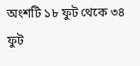অংশটি ১৮ ফুট থেকে ৩৪ ফুট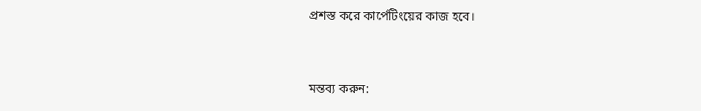প্রশস্ত করে কার্পেটিংয়ের কাজ হবে।


মন্তব্য করুন: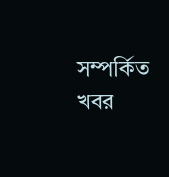সম্পর্কিত খবর